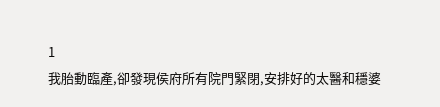1
我胎動臨產,卻發現侯府所有院門緊閉,安排好的太醫和穩婆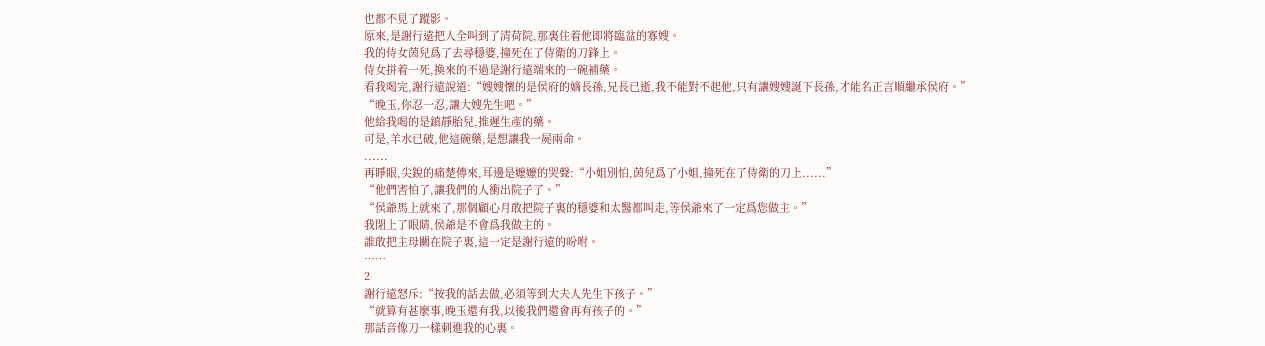也都不見了蹤影。
原來,是謝行遠把人全叫到了清荷院,那裏住着他即將臨盆的寡嫂。
我的侍女茵兒爲了去尋穩婆,撞死在了侍衛的刀鋒上。
侍女拼着一死,換來的不過是謝行遠端來的一碗補藥。
看我喝完,謝行遠說道:“嫂嫂懷的是侯府的嫡長孫,兄長已逝,我不能對不起他,只有讓嫂嫂誕下長孫,才能名正言順繼承侯府。”
“晚玉,你忍一忍,讓大嫂先生吧。”
他給我喝的是鎮靜胎兒,推遲生產的藥。
可是,羊水已破,他這碗藥,是想讓我一屍兩命。
......
再睜眼,尖銳的痛楚傳來,耳邊是嬤嬤的哭聲:“小姐別怕,茵兒爲了小姐,撞死在了侍衛的刀上......”
“他們害怕了,讓我們的人衝出院子了。”
“侯爺馬上就來了,那個顧心月敢把院子裏的穩婆和太醫都叫走,等侯爺來了一定爲您做主。”
我閉上了眼睛,侯爺是不會爲我做主的。
誰敢把主母關在院子裏,這一定是謝行遠的吩咐。
……
2
謝行遠怒斥:“按我的話去做,必須等到大夫人先生下孩子。”
“就算有甚麼事,晚玉還有我,以後我們還會再有孩子的。”
那話音像刀一樣刺進我的心裏。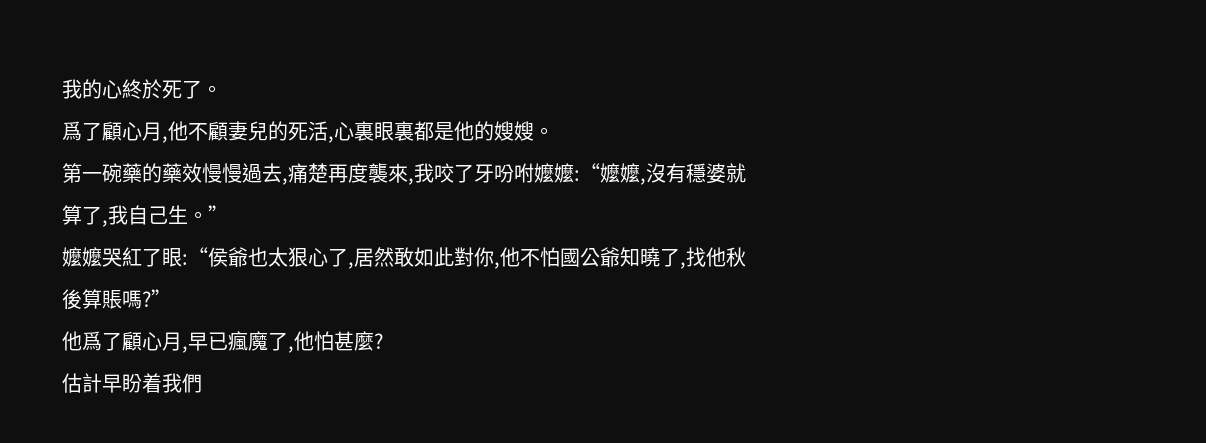我的心終於死了。
爲了顧心月,他不顧妻兒的死活,心裏眼裏都是他的嫂嫂。
第一碗藥的藥效慢慢過去,痛楚再度襲來,我咬了牙吩咐嬤嬤:“嬤嬤,沒有穩婆就算了,我自己生。”
嬤嬤哭紅了眼:“侯爺也太狠心了,居然敢如此對你,他不怕國公爺知曉了,找他秋後算賬嗎?”
他爲了顧心月,早已瘋魔了,他怕甚麼?
估計早盼着我們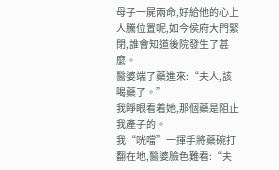母子一屍兩命,好給他的心上人騰位置呢,如今侯府大門緊閉,誰會知道後院發生了甚麼。
醫婆端了藥進來:“夫人,該喝藥了。”
我睜眼看着她,那個藥是阻止我產子的。
我“咣噹”一揮手將藥碗打翻在地,醫婆臉色難看:“夫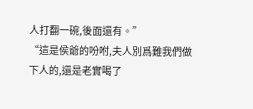人打翻一碗,後面還有。”
“這是侯爺的吩咐,夫人別爲難我們做下人的,還是老實喝了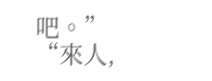吧。”
“來人,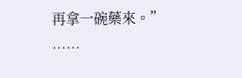再拿一碗藥來。”
……